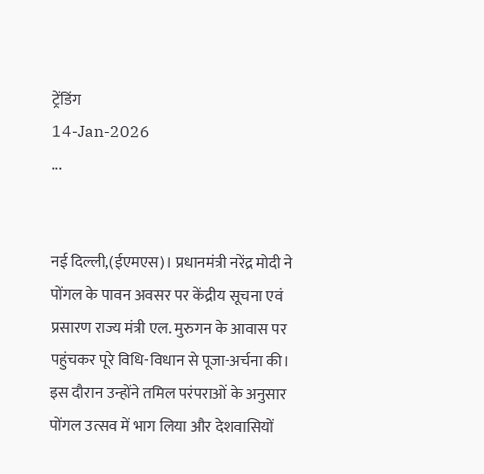ट्रेंडिंग
14-Jan-2026
...


नई दिल्ली,(ईएमएस)। प्रधानमंत्री नरेंद्र मोदी ने पोंगल के पावन अवसर पर केंद्रीय सूचना एवं प्रसारण राज्य मंत्री एल. मुरुगन के आवास पर पहुंचकर पूरे विधि-विधान से पूजा-अर्चना की। इस दौरान उन्होंने तमिल परंपराओं के अनुसार पोंगल उत्सव में भाग लिया और देशवासियों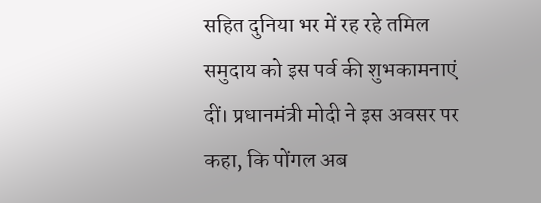सहित दुनिया भर में रह रहे तमिल समुदाय को इस पर्व की शुभकामनाएं दीं। प्रधानमंत्री मोदी ने इस अवसर पर कहा, कि पोंगल अब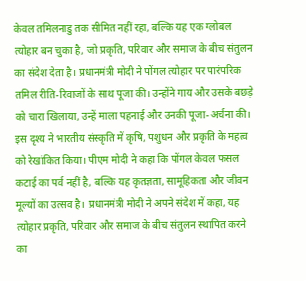केवल तमिलनाडु तक सीमित नहीं रहा, बल्कि यह एक ग्लोबल त्योहार बन चुका है, जो प्रकृति, परिवार और समाज के बीच संतुलन का संदेश देता है। प्रधानमंत्री मोदी ने पोंगल त्योहार पर पारंपरिक तमिल रीति-रिवाजों के साथ पूजा की। उन्होंने गाय और उसके बछड़े को चारा खिलाया, उन्हें माला पहनाई और उनकी पूजा-अर्चना की। इस दृश्य ने भारतीय संस्कृति में कृषि, पशुधन और प्रकृति के महत्व को रेखांकित किया। पीएम मोदी ने कहा कि पोंगल केवल फसल कटाई का पर्व नहीं है, बल्कि यह कृतज्ञता, सामूहिकता और जीवन मूल्यों का उत्सव है। प्रधानमंत्री मोदी ने अपने संदेश में कहा, यह त्योहार प्रकृति, परिवार और समाज के बीच संतुलन स्थापित करने का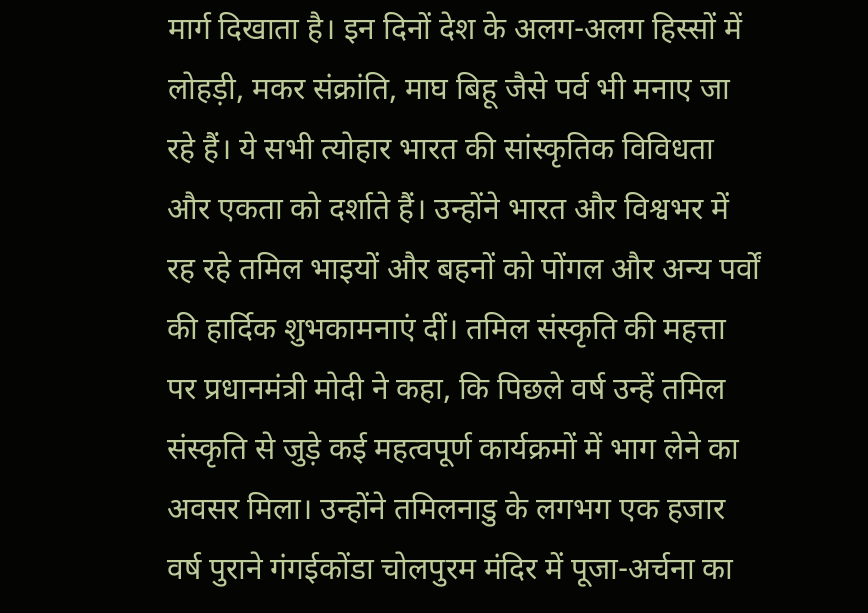मार्ग दिखाता है। इन दिनों देश के अलग-अलग हिस्सों में लोहड़ी, मकर संक्रांति, माघ बिहू जैसे पर्व भी मनाए जा रहे हैं। ये सभी त्योहार भारत की सांस्कृतिक विविधता और एकता को दर्शाते हैं। उन्होंने भारत और विश्वभर में रह रहे तमिल भाइयों और बहनों को पोंगल और अन्य पर्वों की हार्दिक शुभकामनाएं दीं। तमिल संस्कृति की महत्ता पर प्रधानमंत्री मोदी ने कहा, कि पिछले वर्ष उन्हें तमिल संस्कृति से जुड़े कई महत्वपूर्ण कार्यक्रमों में भाग लेने का अवसर मिला। उन्होंने तमिलनाडु के लगभग एक हजार वर्ष पुराने गंगईकोंडा चोलपुरम मंदिर में पूजा-अर्चना का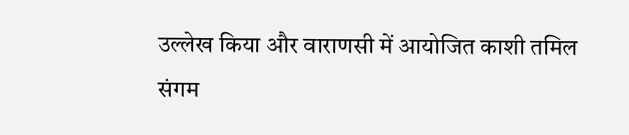उल्लेख किया और वाराणसी में आयोजित काशी तमिल संगम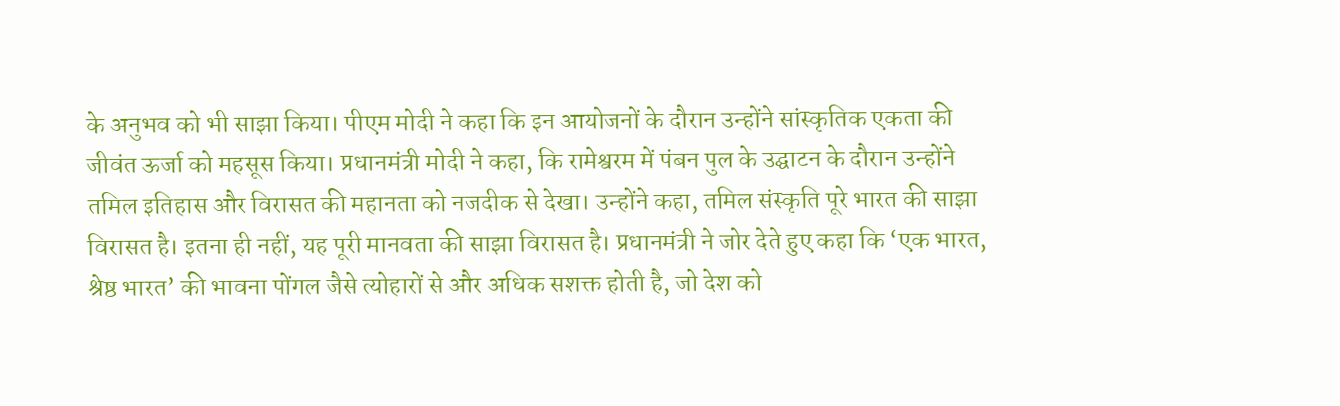के अनुभव को भी साझा किया। पीएम मोदी ने कहा कि इन आयोजनों के दौरान उन्होंने सांस्कृतिक एकता की जीवंत ऊर्जा को महसूस किया। प्रधानमंत्री मोदी ने कहा, कि रामेश्वरम में पंबन पुल के उद्घाटन के दौरान उन्होंने तमिल इतिहास और विरासत की महानता को नजदीक से देखा। उन्होंने कहा, तमिल संस्कृति पूरे भारत की साझा विरासत है। इतना ही नहीं, यह पूरी मानवता की साझा विरासत है। प्रधानमंत्री ने जोर देते हुए कहा कि ‘एक भारत, श्रेष्ठ भारत’ की भावना पोंगल जैसे त्योहारों से और अधिक सशक्त होती है, जो देश को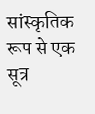सांस्कृतिक रूप से एक सूत्र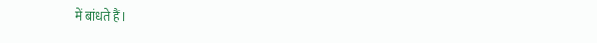में बांधते हैं।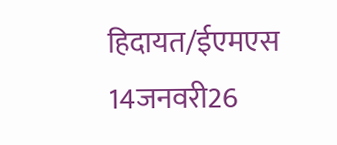हिदायत/ईएमएस 14जनवरी26